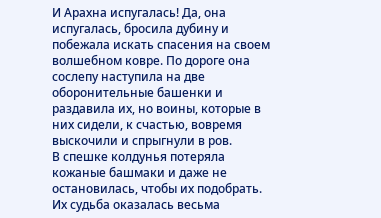И Арахна испугалась! Да, она испугалась, бросила дубину и побежала искать спасения на своем волшебном ковре. По дороге она сослепу наступила на две оборонительные башенки и раздавила их, но воины, которые в них сидели, к счастью, вовремя выскочили и спрыгнули в ров.
В спешке колдунья потеряла кожаные башмаки и даже не остановилась, чтобы их подобрать. Их судьба оказалась весьма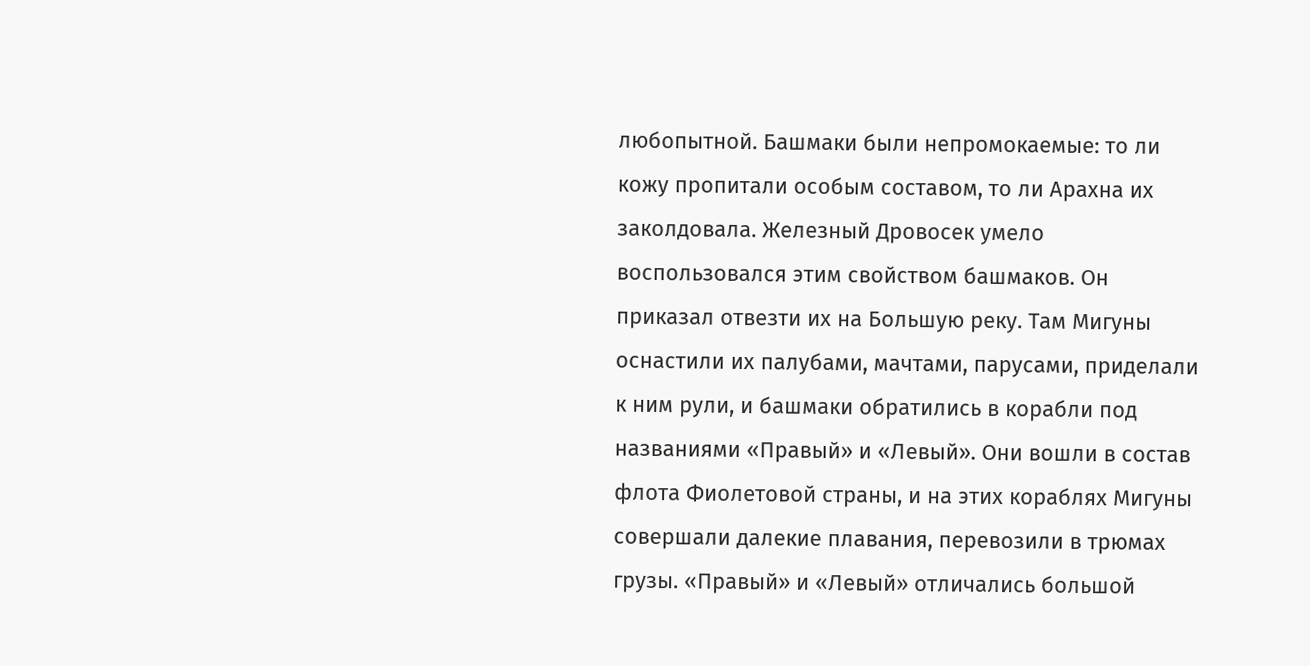любопытной. Башмаки были непромокаемые: то ли кожу пропитали особым составом, то ли Арахна их заколдовала. Железный Дровосек умело воспользовался этим свойством башмаков. Он приказал отвезти их на Большую реку. Там Мигуны оснастили их палубами, мачтами, парусами, приделали к ним рули, и башмаки обратились в корабли под названиями «Правый» и «Левый». Они вошли в состав флота Фиолетовой страны, и на этих кораблях Мигуны совершали далекие плавания, перевозили в трюмах грузы. «Правый» и «Левый» отличались большой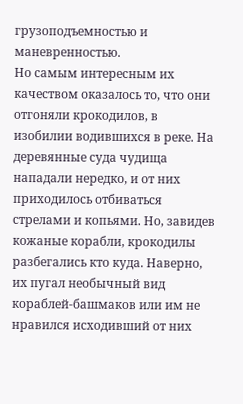грузоподъемностью и маневренностью.
Но самым интересным их качеством оказалось то, что они отгоняли крокодилов, в изобилии водившихся в реке. На деревянные суда чудища нападали нередко, и от них приходилось отбиваться стрелами и копьями. Но, завидев кожаные корабли, крокодилы разбегались кто куда. Наверно, их пугал необычный вид кораблей-башмаков или им не нравился исходивший от них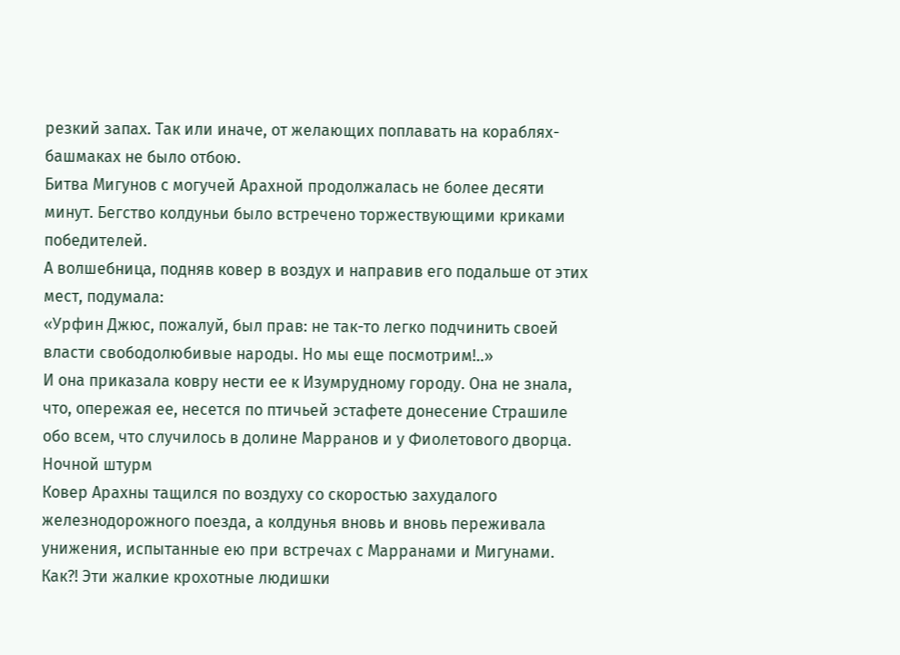резкий запах. Так или иначе, от желающих поплавать на кораблях-башмаках не было отбою.
Битва Мигунов с могучей Арахной продолжалась не более десяти минут. Бегство колдуньи было встречено торжествующими криками победителей.
А волшебница, подняв ковер в воздух и направив его подальше от этих мест, подумала:
«Урфин Джюс, пожалуй, был прав: не так-то легко подчинить своей власти свободолюбивые народы. Но мы еще посмотрим!..»
И она приказала ковру нести ее к Изумрудному городу. Она не знала, что, опережая ее, несется по птичьей эстафете донесение Страшиле обо всем, что случилось в долине Марранов и у Фиолетового дворца.
Ночной штурм
Ковер Арахны тащился по воздуху со скоростью захудалого железнодорожного поезда, а колдунья вновь и вновь переживала унижения, испытанные ею при встречах с Марранами и Мигунами. Как?! Эти жалкие крохотные людишки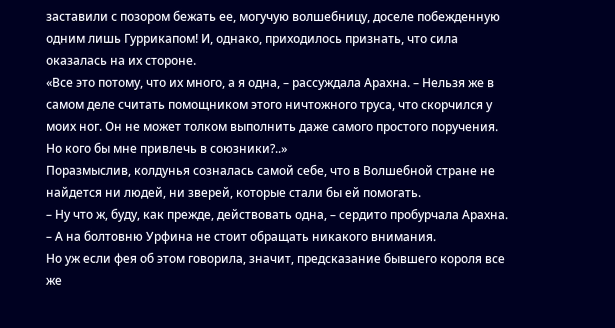заставили с позором бежать ее, могучую волшебницу, доселе побежденную одним лишь Гуррикапом! И, однако, приходилось признать, что сила оказалась на их стороне.
«Все это потому, что их много, а я одна, – рассуждала Арахна. – Нельзя же в самом деле считать помощником этого ничтожного труса, что скорчился у моих ног. Он не может толком выполнить даже самого простого поручения. Но кого бы мне привлечь в союзники?..»
Поразмыслив, колдунья созналась самой себе, что в Волшебной стране не найдется ни людей, ни зверей, которые стали бы ей помогать.
– Ну что ж, буду, как прежде, действовать одна, – сердито пробурчала Арахна. – А на болтовню Урфина не стоит обращать никакого внимания.
Но уж если фея об этом говорила, значит, предсказание бывшего короля все же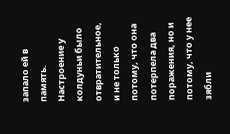запало ей в память.
Настроение у колдуньи было отвратительное, и не только потому, что она потерпела два поражения, но и потому, что у нее зябли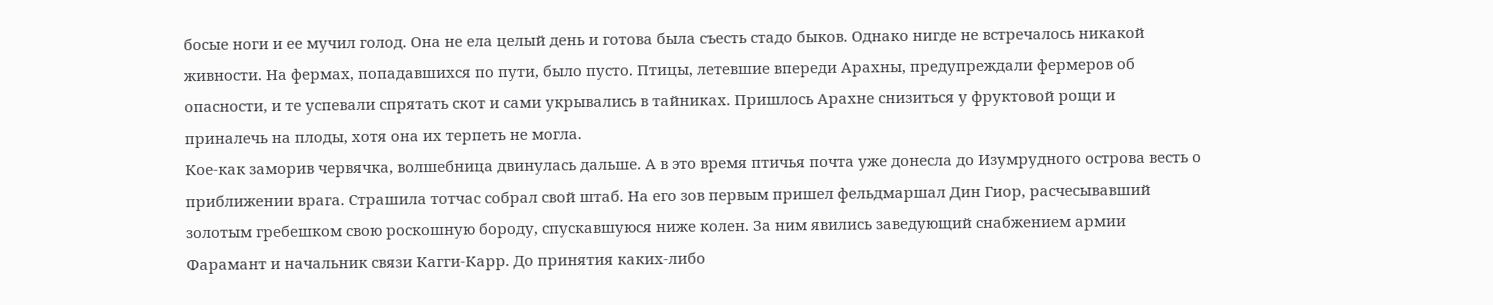босые ноги и ее мучил голод. Она не ела целый день и готова была съесть стадо быков. Однако нигде не встречалось никакой живности. На фермах, попадавшихся по пути, было пусто. Птицы, летевшие впереди Арахны, предупреждали фермеров об опасности, и те успевали спрятать скот и сами укрывались в тайниках. Пришлось Арахне снизиться у фруктовой рощи и приналечь на плоды, хотя она их терпеть не могла.
Кое-как заморив червячка, волшебница двинулась дальше. А в это время птичья почта уже донесла до Изумрудного острова весть о приближении врага. Страшила тотчас собрал свой штаб. На его зов первым пришел фельдмаршал Дин Гиор, расчесывавший золотым гребешком свою роскошную бороду, спускавшуюся ниже колен. За ним явились заведующий снабжением армии Фарамант и начальник связи Кагги-Карр. До принятия каких-либо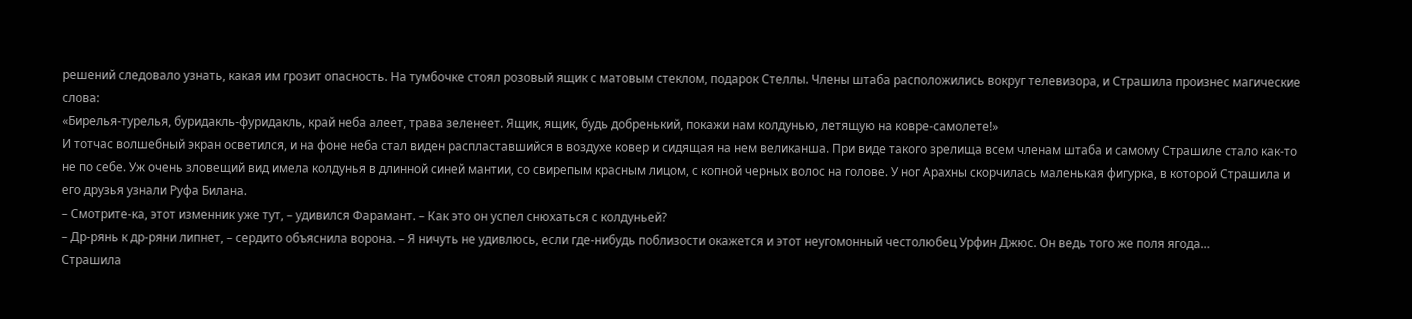решений следовало узнать, какая им грозит опасность. На тумбочке стоял розовый ящик с матовым стеклом, подарок Стеллы. Члены штаба расположились вокруг телевизора, и Страшила произнес магические слова:
«Бирелья-турелья, буридакль-фуридакль, край неба алеет, трава зеленеет. Ящик, ящик, будь добренький, покажи нам колдунью, летящую на ковре-самолете!»
И тотчас волшебный экран осветился, и на фоне неба стал виден распластавшийся в воздухе ковер и сидящая на нем великанша. При виде такого зрелища всем членам штаба и самому Страшиле стало как-то не по себе. Уж очень зловещий вид имела колдунья в длинной синей мантии, со свирепым красным лицом, с копной черных волос на голове. У ног Арахны скорчилась маленькая фигурка, в которой Страшила и его друзья узнали Руфа Билана.
– Смотрите-ка, этот изменник уже тут, – удивился Фарамант. – Как это он успел снюхаться с колдуньей?
– Др-рянь к др-ряни липнет, – сердито объяснила ворона. – Я ничуть не удивлюсь, если где-нибудь поблизости окажется и этот неугомонный честолюбец Урфин Джюс. Он ведь того же поля ягода…
Страшила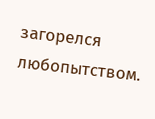загорелся любопытством.